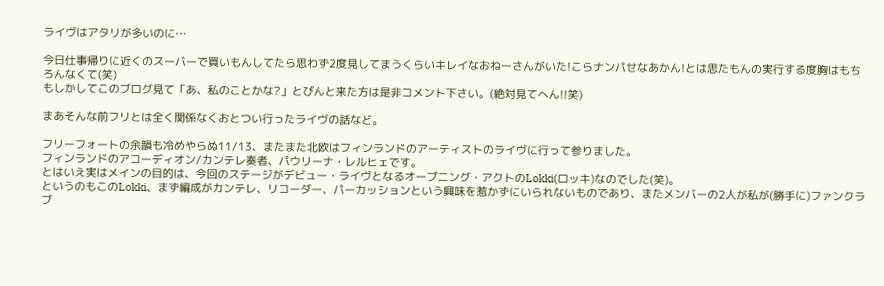ライヴはアタリが多いのに…

今日仕事帰りに近くのスーバーで買いもんしてたら思わず2度見してまうくらいキレイなおねーさんがいた!こらナンパせなあかん!とは思たもんの実行する度胸はもちろんなくて(笑)
もしかしてこのブログ見て「あ、私のことかな?」とぴんと来た方は是非コメント下さい。(絶対見てへん!!笑)

まあそんな前フリとは全く関係なくおとつい行ったライヴの話など。

フリーフォートの余韻も冷めやらぬ11/13、またまた北欧はフィンランドのアーティストのライヴに行って参りました。
フィンランドのアコーディオン/カンテレ奏者、パウリーナ・レルヒェです。
とはいえ実はメインの目的は、今回のステージがデビュー・ライヴとなるオープニング・アクトのLokki(ロッキ)なのでした(笑)。
というのもこのLokki、まず編成がカンテレ、リコーダー、パーカッションという興味を惹かずにいられないものであり、またメンバーの2人が私が(勝手に)ファンクラブ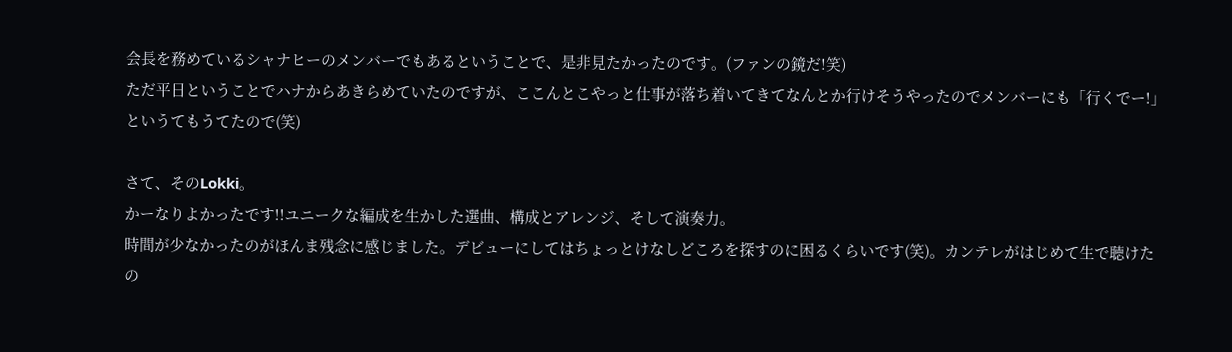会長を務めているシャナヒーのメンバーでもあるということで、是非見たかったのです。(ファンの鏡だ!笑)
ただ平日ということでハナからあきらめていたのですが、ここんとこやっと仕事が落ち着いてきてなんとか行けそうやったのでメンバーにも「行くでー!」というてもうてたので(笑)

さて、そのLokki。
かーなりよかったです!!ユニークな編成を生かした選曲、構成とアレンジ、そして演奏力。
時間が少なかったのがほんま残念に感じました。デビューにしてはちょっとけなしどころを探すのに困るくらいです(笑)。カンテレがはじめて生で聴けたの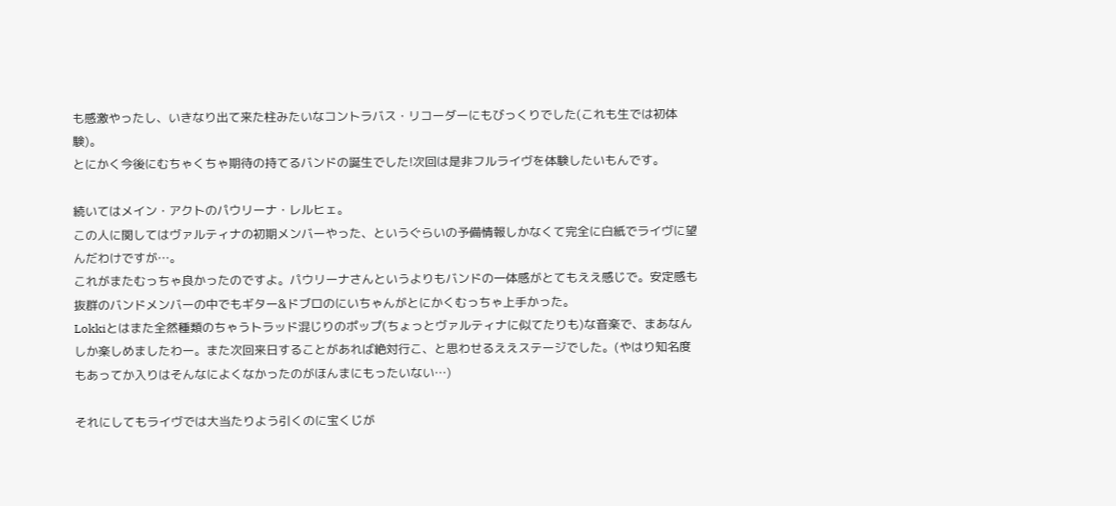も感激やったし、いきなり出て来た柱みたいなコントラバス・リコーダーにもびっくりでした(これも生では初体験)。
とにかく今後にむちゃくちゃ期待の持てるバンドの誕生でした!次回は是非フルライヴを体験したいもんです。

続いてはメイン・アクトのパウリーナ・レルヒェ。
この人に関してはヴァルティナの初期メンバーやった、というぐらいの予備情報しかなくて完全に白紙でライヴに望んだわけですが…。
これがまたむっちゃ良かったのですよ。パウリーナさんというよりもバンドの一体感がとてもええ感じで。安定感も抜群のバンドメンバーの中でもギター&ドブロのにいちゃんがとにかくむっちゃ上手かった。
Lokkiとはまた全然種類のちゃうトラッド混じりのポップ(ちょっとヴァルティナに似てたりも)な音楽で、まあなんしか楽しめましたわー。また次回来日することがあれば絶対行こ、と思わせるええステージでした。(やはり知名度もあってか入りはそんなによくなかったのがほんまにもったいない…)

それにしてもライヴでは大当たりよう引くのに宝くじが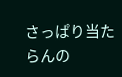さっぱり当たらんの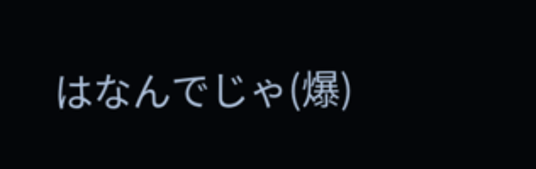はなんでじゃ(爆)